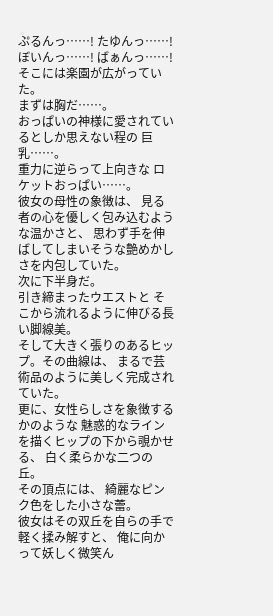ぷるんっ……! たゆんっ……! ぼいんっ……! ばぁんっ……! そこには楽園が広がっていた。
まずは胸だ……。
おっぱいの神様に愛されているとしか思えない程の 巨乳……。
重力に逆らって上向きな ロケットおっぱい……。
彼女の母性の象徴は、 見る者の心を優しく包み込むような温かさと、 思わず手を伸ばしてしまいそうな艶めかしさを内包していた。
次に下半身だ。
引き締まったウエストと そこから流れるように伸びる長い脚線美。
そして大きく張りのあるヒップ。その曲線は、 まるで芸術品のように美しく完成されていた。
更に、女性らしさを象徴するかのような 魅惑的なラインを描くヒップの下から覗かせる、 白く柔らかな二つの丘。
その頂点には、 綺麗なピンク色をした小さな蕾。
彼女はその双丘を自らの手で軽く揉み解すと、 俺に向かって妖しく微笑ん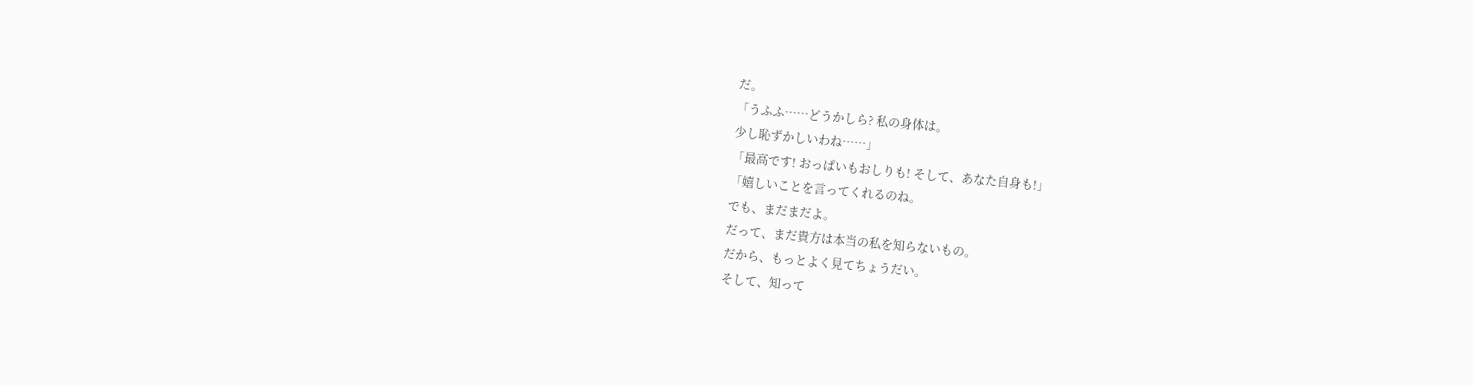だ。
「うふふ……どうかしら? 私の身体は。
少し恥ずかしいわね……」
「最高です! おっぱいもおしりも! そして、あなた自身も!」
「嬉しいことを言ってくれるのね。
でも、まだまだよ。
だって、まだ貴方は本当の私を知らないもの。
だから、もっとよく見てちょうだい。
そして、知って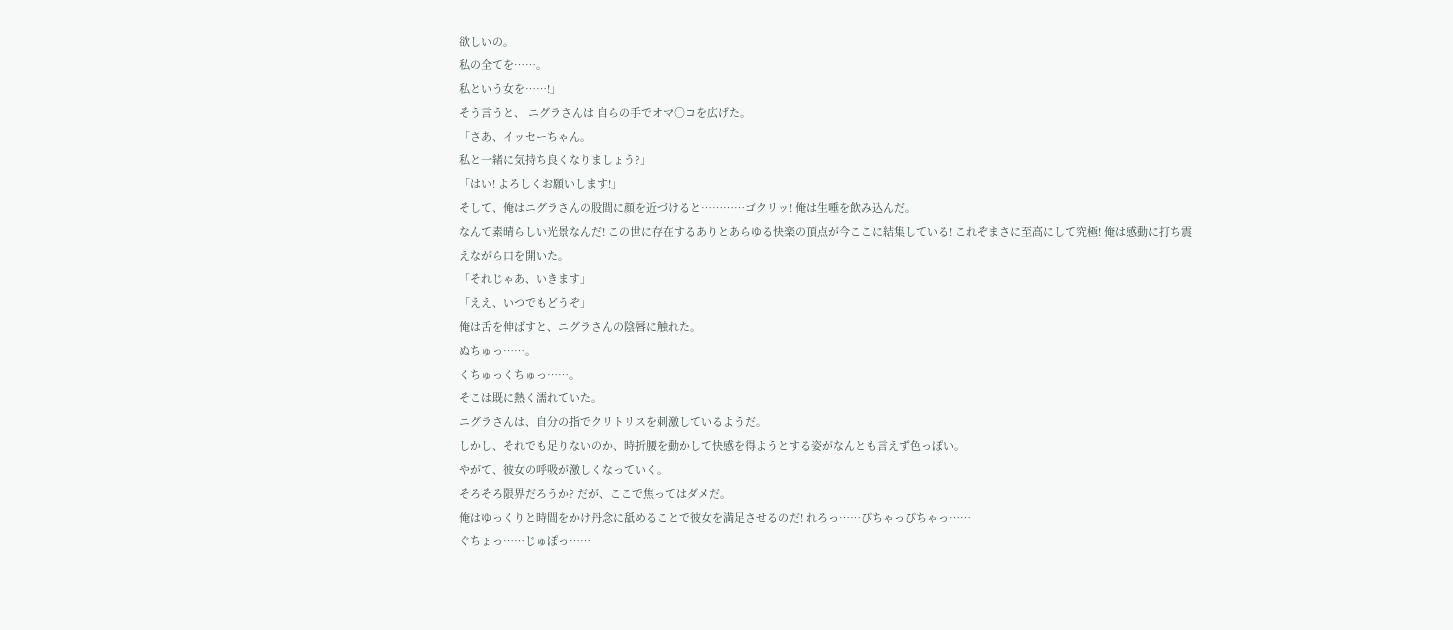欲しいの。
私の全てを……。
私という女を……!」
そう言うと、 ニグラさんは 自らの手でオマ○コを広げた。
「さあ、イッセーちゃん。
私と一緒に気持ち良くなりましょう?」
「はい! よろしくお願いします!」
そして、俺はニグラさんの股間に顔を近づけると…………ゴクリッ! 俺は生唾を飲み込んだ。
なんて素晴らしい光景なんだ! この世に存在するありとあらゆる快楽の頂点が今ここに結集している! これぞまさに至高にして究極! 俺は感動に打ち震えながら口を開いた。
「それじゃあ、いきます」
「ええ、いつでもどうぞ」
俺は舌を伸ばすと、ニグラさんの陰唇に触れた。
ぬちゅっ……。
くちゅっくちゅっ……。
そこは既に熱く濡れていた。
ニグラさんは、自分の指でクリトリスを刺激しているようだ。
しかし、それでも足りないのか、時折腰を動かして快感を得ようとする姿がなんとも言えず色っぽい。
やがて、彼女の呼吸が激しくなっていく。
そろそろ限界だろうか? だが、ここで焦ってはダメだ。
俺はゆっくりと時間をかけ丹念に舐めることで彼女を満足させるのだ! れろっ……ぴちゃっぴちゃっ……
ぐちょっ……じゅぽっ……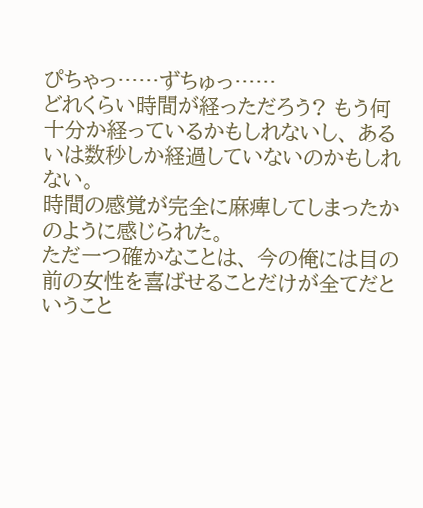ぴちゃっ……ずちゅっ……
どれくらい時間が経っただろう? もう何十分か経っているかもしれないし、 あるいは数秒しか経過していないのかもしれない。
時間の感覚が完全に麻痺してしまったかのように感じられた。
ただ一つ確かなことは、 今の俺には目の前の女性を喜ばせることだけが全てだということ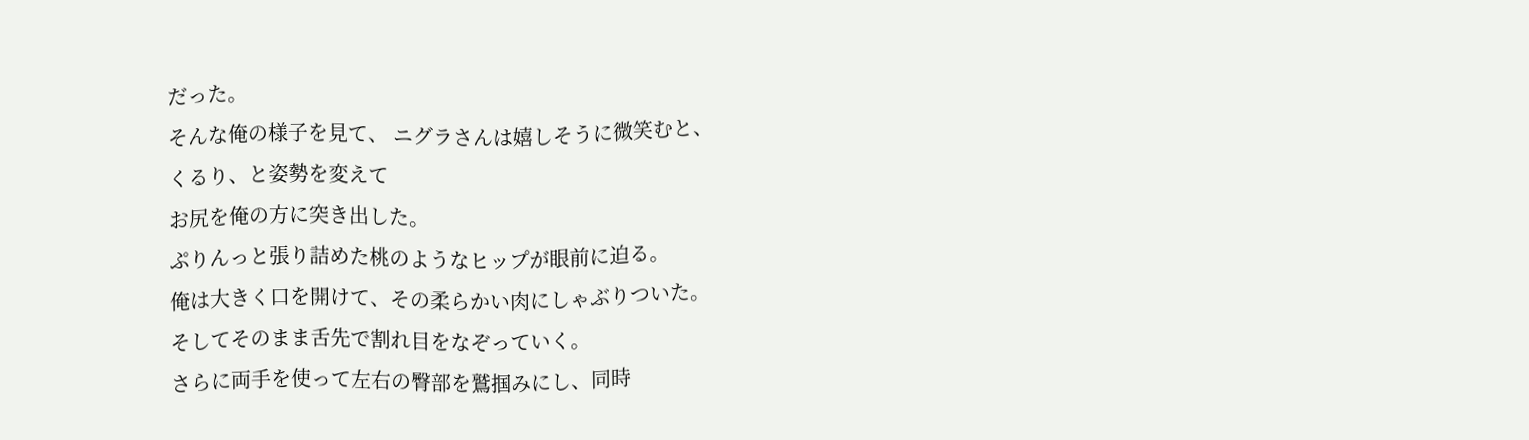だった。
そんな俺の様子を見て、 ニグラさんは嬉しそうに微笑むと、
くるり、と姿勢を変えて
お尻を俺の方に突き出した。
ぷりんっと張り詰めた桃のようなヒップが眼前に迫る。
俺は大きく口を開けて、その柔らかい肉にしゃぶりついた。
そしてそのまま舌先で割れ目をなぞっていく。
さらに両手を使って左右の臀部を鷲掴みにし、同時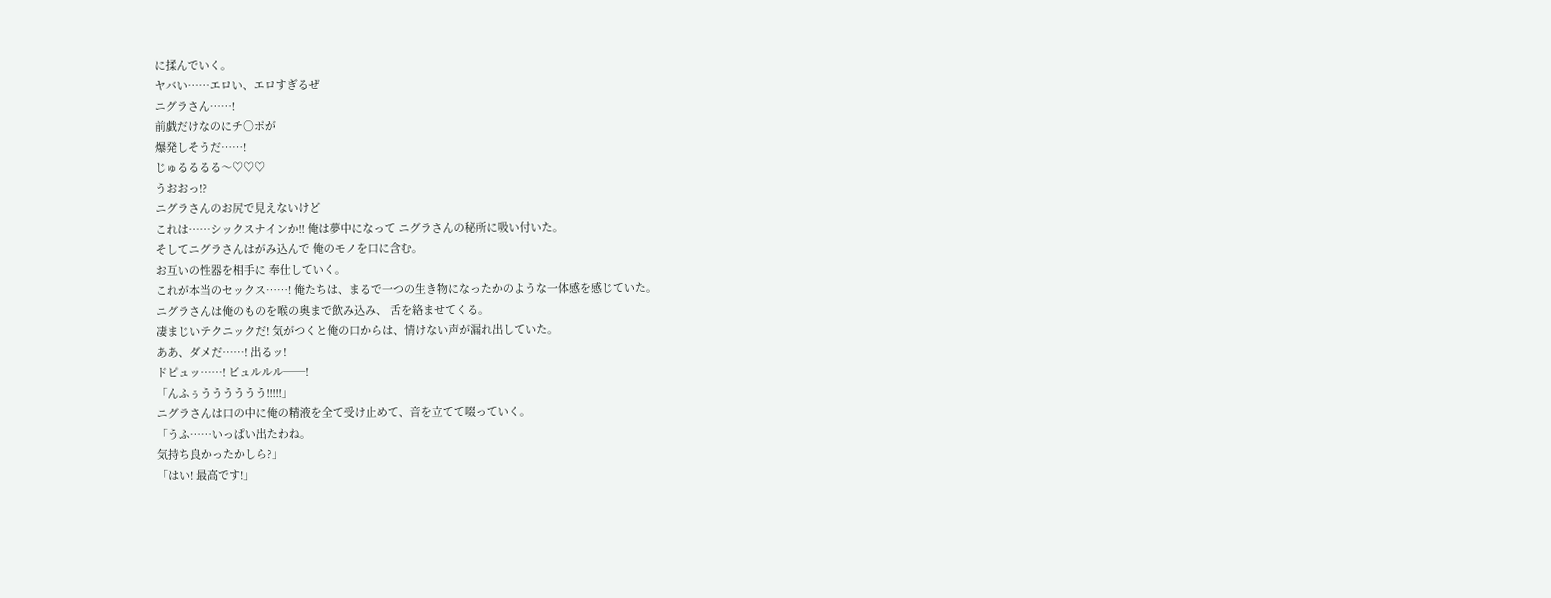に揉んでいく。
ヤバい……エロい、エロすぎるぜ
ニグラさん……!
前戯だけなのにチ○ポが
爆発しそうだ……!
じゅるるるる〜♡♡♡
うおおっ!?
ニグラさんのお尻で見えないけど
これは……シックスナインか!! 俺は夢中になって ニグラさんの秘所に吸い付いた。
そしてニグラさんはがみ込んで 俺のモノを口に含む。
お互いの性器を相手に 奉仕していく。
これが本当のセックス……! 俺たちは、まるで一つの生き物になったかのような一体感を感じていた。
ニグラさんは俺のものを喉の奥まで飲み込み、 舌を絡ませてくる。
凄まじいテクニックだ! 気がつくと俺の口からは、情けない声が漏れ出していた。
ああ、ダメだ……! 出るッ!
ドピュッ……! ビュルルル──!
「んふぅうううううう!!!!!」
ニグラさんは口の中に俺の精液を全て受け止めて、音を立てて啜っていく。
「うふ……いっぱい出たわね。
気持ち良かったかしら?」
「はい! 最高です!」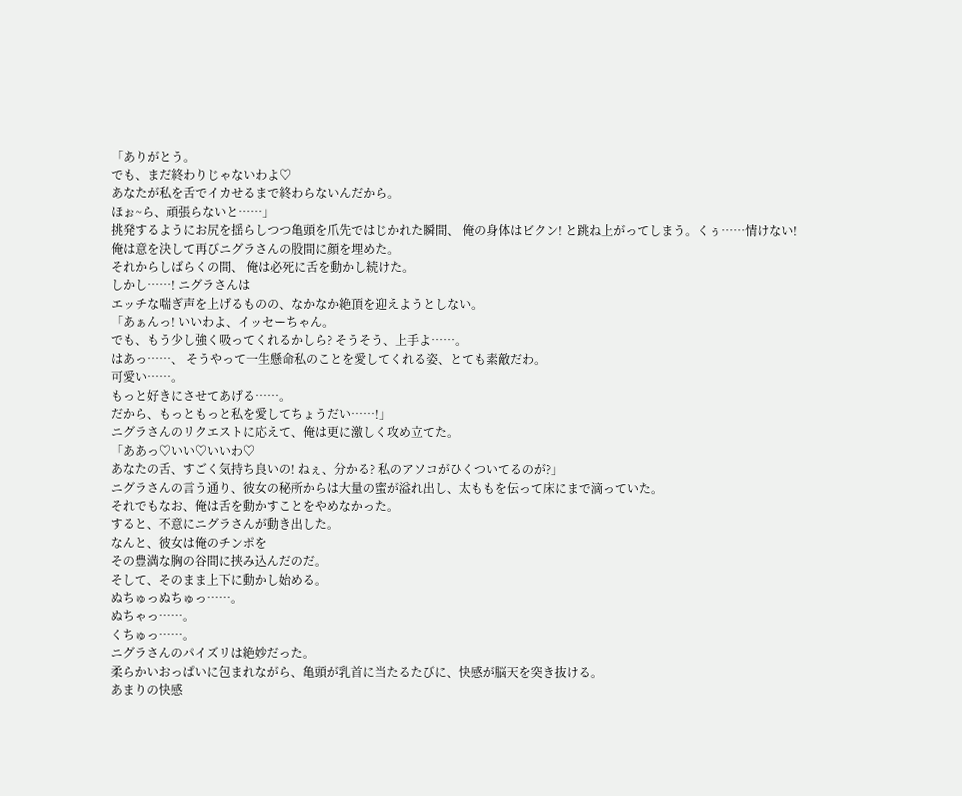「ありがとう。
でも、まだ終わりじゃないわよ♡
あなたが私を舌でイカせるまで終わらないんだから。
ほぉ~ら、頑張らないと……」
挑発するようにお尻を揺らしつつ亀頭を爪先ではじかれた瞬間、 俺の身体はビクン! と跳ね上がってしまう。くぅ……情けない!
俺は意を決して再びニグラさんの股間に顔を埋めた。
それからしばらくの間、 俺は必死に舌を動かし続けた。
しかし……! ニグラさんは
エッチな喘ぎ声を上げるものの、なかなか絶頂を迎えようとしない。
「あぁんっ! いいわよ、イッセーちゃん。
でも、もう少し強く吸ってくれるかしら? そうそう、上手よ……。
はあっ……、 そうやって一生懸命私のことを愛してくれる姿、とても素敵だわ。
可愛い……。
もっと好きにさせてあげる……。
だから、もっともっと私を愛してちょうだい……!」
ニグラさんのリクエストに応えて、俺は更に激しく攻め立てた。
「ああっ♡いい♡いいわ♡
あなたの舌、すごく気持ち良いの! ねぇ、分かる? 私のアソコがひくついてるのが?」
ニグラさんの言う通り、彼女の秘所からは大量の蜜が溢れ出し、太ももを伝って床にまで滴っていた。
それでもなお、俺は舌を動かすことをやめなかった。
すると、不意にニグラさんが動き出した。
なんと、彼女は俺のチンポを
その豊満な胸の谷間に挟み込んだのだ。
そして、そのまま上下に動かし始める。
ぬちゅっぬちゅっ……。
ぬちゃっ……。
くちゅっ……。
ニグラさんのパイズリは絶妙だった。
柔らかいおっぱいに包まれながら、亀頭が乳首に当たるたびに、快感が脳天を突き抜ける。
あまりの快感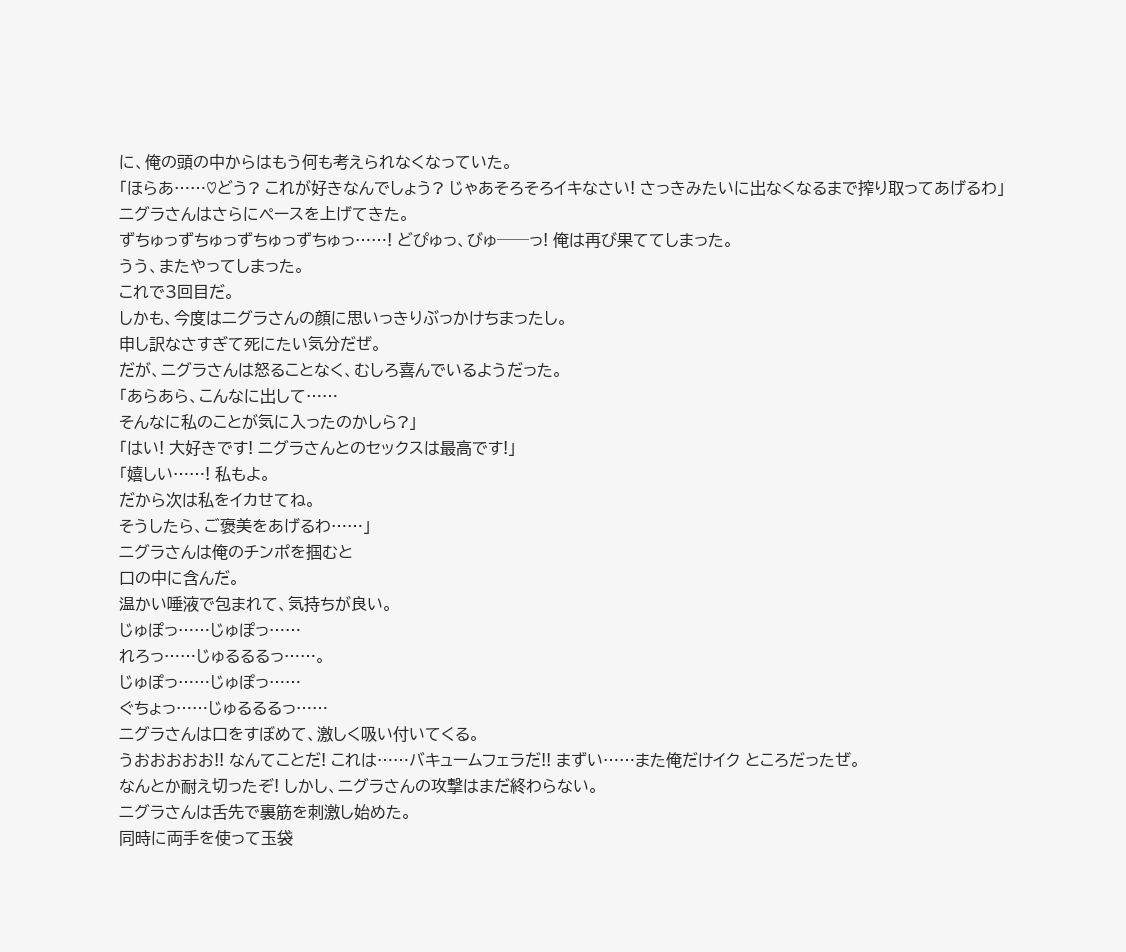に、俺の頭の中からはもう何も考えられなくなっていた。
「ほらあ……♡どう? これが好きなんでしょう? じゃあそろそろイキなさい! さっきみたいに出なくなるまで搾り取ってあげるわ」
ニグラさんはさらにペースを上げてきた。
ずちゅっずちゅっずちゅっずちゅっ……! どぴゅっ、びゅ──っ! 俺は再び果ててしまった。
うう、またやってしまった。
これで3回目だ。
しかも、今度はニグラさんの顔に思いっきりぶっかけちまったし。
申し訳なさすぎて死にたい気分だぜ。
だが、ニグラさんは怒ることなく、むしろ喜んでいるようだった。
「あらあら、こんなに出して……
そんなに私のことが気に入ったのかしら?」
「はい! 大好きです! ニグラさんとのセックスは最高です!」
「嬉しい……! 私もよ。
だから次は私をイカせてね。
そうしたら、ご褒美をあげるわ……」
ニグラさんは俺のチンポを掴むと
口の中に含んだ。
温かい唾液で包まれて、気持ちが良い。
じゅぽっ……じゅぽっ……
れろっ……じゅるるるっ……。
じゅぽっ……じゅぽっ……
ぐちょっ……じゅるるるっ……
ニグラさんは口をすぼめて、激しく吸い付いてくる。
うおおおおお!! なんてことだ! これは……バキュームフェラだ!! まずい……また俺だけイク ところだったぜ。
なんとか耐え切ったぞ! しかし、ニグラさんの攻撃はまだ終わらない。
ニグラさんは舌先で裏筋を刺激し始めた。
同時に両手を使って玉袋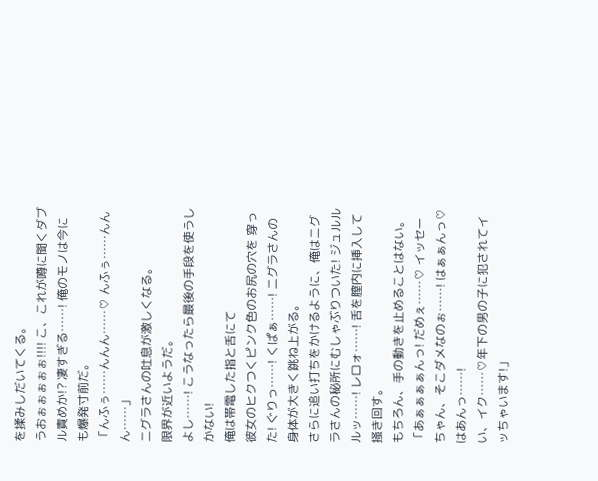を揉みしだいてくる。
うおぉぉぉぉぉ!!!! こ、これが噂に聞くダブル責めか!? 凄すぎる……! 俺のモノは今にも爆発寸前だ。
「んふぅ……んんん……♡ んふぅ……んんん……」
ニグラさんの吐息が激しくなる。
限界が近いようだ。
よし……! こうなったら最後の手段を使うしかない!
俺は帯電した指と舌にて
彼女のヒクつくピンク色のお尻の穴を 穿った! ぐりっ……! くぱぁ……! ニグラさんの身体が大きく跳ね上がる。
さらに追い打ちをかけるように、俺はニグラさんの秘所にむしゃぶりついた! ジュルルルッ……! レロォ……! 舌を膣内に挿入して掻き回す。
もちろん、手の動きを止めることはない。
「あぁぁぁぁんっ! だめぇ……♡ イッセーちゃん、そこダメなのぉ……! はぁぁんっ♡ はあんっ……!
い、イク……♡年下の男の子に犯されてイッちゃいます!」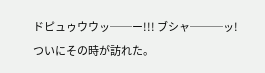ドピュゥウウッ──ー!!! ブシャ───ッ! ついにその時が訪れた。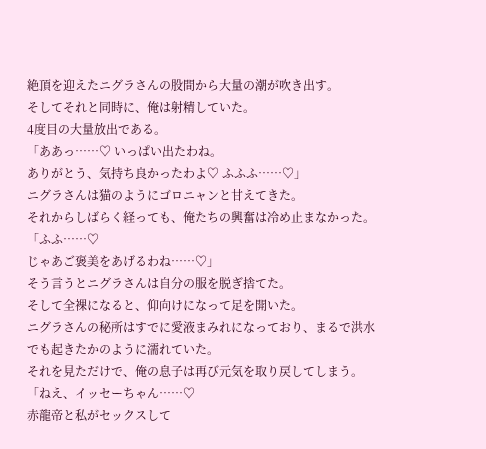絶頂を迎えたニグラさんの股間から大量の潮が吹き出す。
そしてそれと同時に、俺は射精していた。
4度目の大量放出である。
「ああっ……♡ いっぱい出たわね。
ありがとう、気持ち良かったわよ♡ ふふふ……♡」
ニグラさんは猫のようにゴロニャンと甘えてきた。
それからしばらく経っても、俺たちの興奮は冷め止まなかった。
「ふふ……♡
じゃあご褒美をあげるわね……♡」
そう言うとニグラさんは自分の服を脱ぎ捨てた。
そして全裸になると、仰向けになって足を開いた。
ニグラさんの秘所はすでに愛液まみれになっており、まるで洪水でも起きたかのように濡れていた。
それを見ただけで、俺の息子は再び元気を取り戻してしまう。
「ねえ、イッセーちゃん……♡
赤龍帝と私がセックスして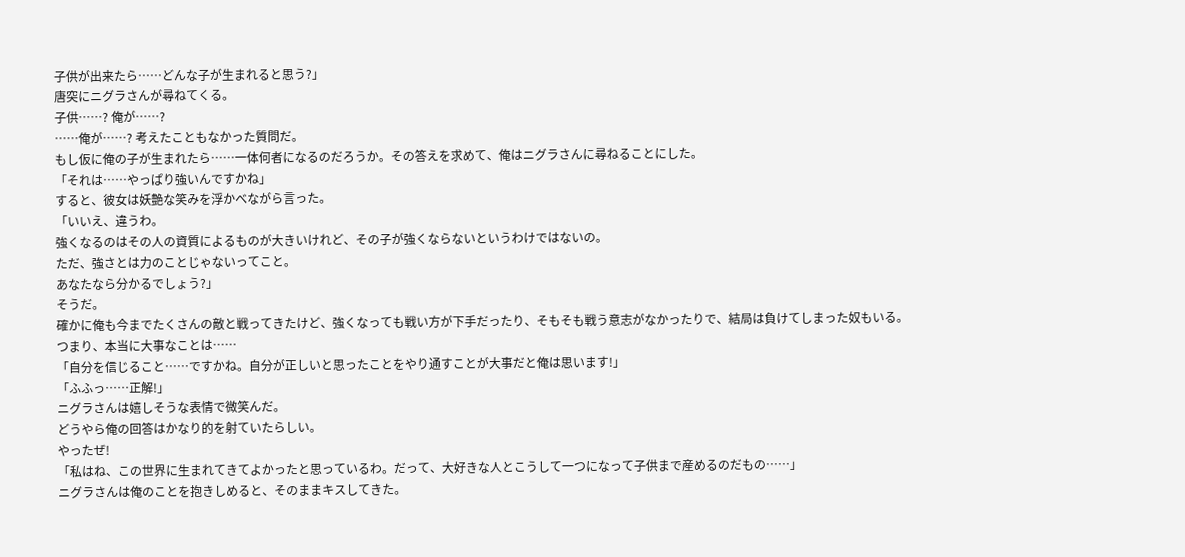子供が出来たら……どんな子が生まれると思う?」
唐突にニグラさんが尋ねてくる。
子供……? 俺が……?
……俺が……? 考えたこともなかった質問だ。
もし仮に俺の子が生まれたら……一体何者になるのだろうか。その答えを求めて、俺はニグラさんに尋ねることにした。
「それは……やっぱり強いんですかね」
すると、彼女は妖艶な笑みを浮かべながら言った。
「いいえ、違うわ。
強くなるのはその人の資質によるものが大きいけれど、その子が強くならないというわけではないの。
ただ、強さとは力のことじゃないってこと。
あなたなら分かるでしょう?」
そうだ。
確かに俺も今までたくさんの敵と戦ってきたけど、強くなっても戦い方が下手だったり、そもそも戦う意志がなかったりで、結局は負けてしまった奴もいる。
つまり、本当に大事なことは……
「自分を信じること……ですかね。自分が正しいと思ったことをやり通すことが大事だと俺は思います!」
「ふふっ……正解!」
ニグラさんは嬉しそうな表情で微笑んだ。
どうやら俺の回答はかなり的を射ていたらしい。
やったぜ!
「私はね、この世界に生まれてきてよかったと思っているわ。だって、大好きな人とこうして一つになって子供まで産めるのだもの……」
ニグラさんは俺のことを抱きしめると、そのままキスしてきた。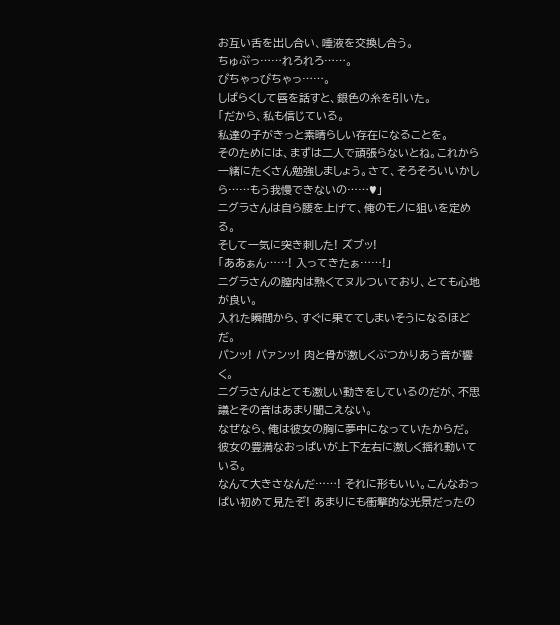お互い舌を出し合い、唾液を交換し合う。
ちゅぷっ……れろれろ……。
ぴちゃっぴちゃっ……。
しばらくして唇を話すと、銀色の糸を引いた。
「だから、私も信じている。
私達の子がきっと素晴らしい存在になることを。
そのためには、まずは二人で頑張らないとね。これから一緒にたくさん勉強しましょう。さて、そろそろいいかしら……もう我慢できないの……♥」
ニグラさんは自ら腰を上げて、俺のモノに狙いを定める。
そして一気に突き刺した! ズブッ!
「ああぁん……! 入ってきたぁ……!」
ニグラさんの膣内は熱くてヌルついており、とても心地が良い。
入れた瞬間から、すぐに果ててしまいそうになるほどだ。
パンッ! パァンッ! 肉と骨が激しくぶつかりあう音が響く。
ニグラさんはとても激しい動きをしているのだが、不思議とその音はあまり聞こえない。
なぜなら、俺は彼女の胸に夢中になっていたからだ。
彼女の豊満なおっぱいが上下左右に激しく揺れ動いている。
なんて大きさなんだ……! それに形もいい。こんなおっぱい初めて見たぞ! あまりにも衝撃的な光景だったの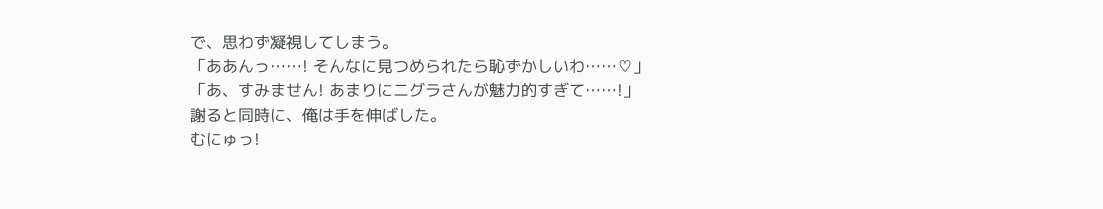で、思わず凝視してしまう。
「ああんっ……! そんなに見つめられたら恥ずかしいわ……♡」
「あ、すみません! あまりにニグラさんが魅力的すぎて……!」
謝ると同時に、俺は手を伸ばした。
むにゅっ!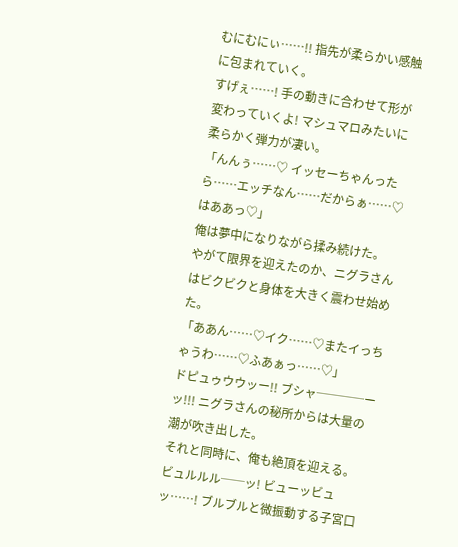むにむにぃ……!! 指先が柔らかい感触に包まれていく。
すげぇ……! 手の動きに合わせて形が変わっていくよ! マシュマロみたいに柔らかく弾力が凄い。
「んんぅ……♡ イッセーちゃんったら……エッチなん……だからぁ……♡ はああっ♡」
俺は夢中になりながら揉み続けた。
やがて限界を迎えたのか、ニグラさんはビクビクと身体を大きく震わせ始めた。
「ああん……♡イク……♡またイっちゃうわ……♡ふあぁっ……♡」
ドピュゥウウッー!! ブシャ────ーッ!!! ニグラさんの秘所からは大量の潮が吹き出した。
それと同時に、俺も絶頂を迎える。
ビュルルル──ッ! ビューッビュッ……! ブルブルと微振動する子宮口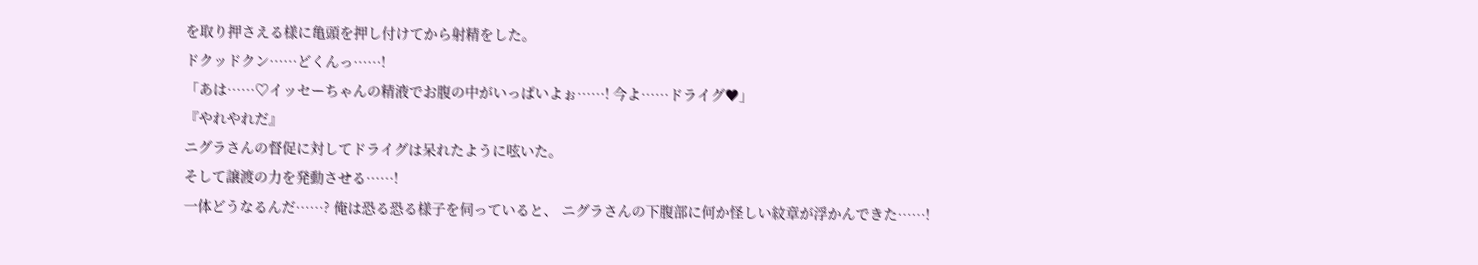を取り押さえる様に亀頭を押し付けてから射精をした。
ドクッドクン……どくんっ……!
「あは……♡イッセーちゃんの精液でお腹の中がいっぱいよぉ……! 今よ……ドライグ♥」
『やれやれだ』
ニグラさんの督促に対してドライグは呆れたように呟いた。
そして譲渡の力を発動させる……!
一体どうなるんだ……? 俺は恐る恐る様子を伺っていると、 ニグラさんの下腹部に何か怪しい紋章が浮かんできた……!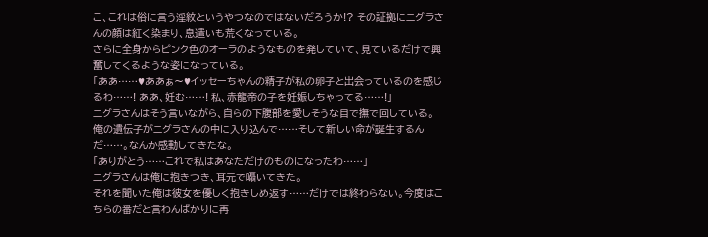こ、これは俗に言う淫紋というやつなのではないだろうか!? その証拠にニグラさんの顔は紅く染まり、息遣いも荒くなっている。
さらに全身からピンク色のオーラのようなものを発していて、見ているだけで興奮してくるような姿になっている。
「ああ……♥ああぁ〜♥イッセーちゃんの精子が私の卵子と出会っているのを感じるわ……! ああ、妊む……! 私、赤龍帝の子を妊娠しちゃってる……!」
ニグラさんはそう言いながら、自らの下腹部を愛しそうな目で撫で回している。
俺の遺伝子がニグラさんの中に入り込んで……そして新しい命が誕生するんだ……。なんか感動してきたな。
「ありがとう……これで私はあなただけのものになったわ……」
ニグラさんは俺に抱きつき、耳元で囁いてきた。
それを聞いた俺は彼女を優しく抱きしめ返す……だけでは終わらない。今度はこちらの番だと言わんばかりに再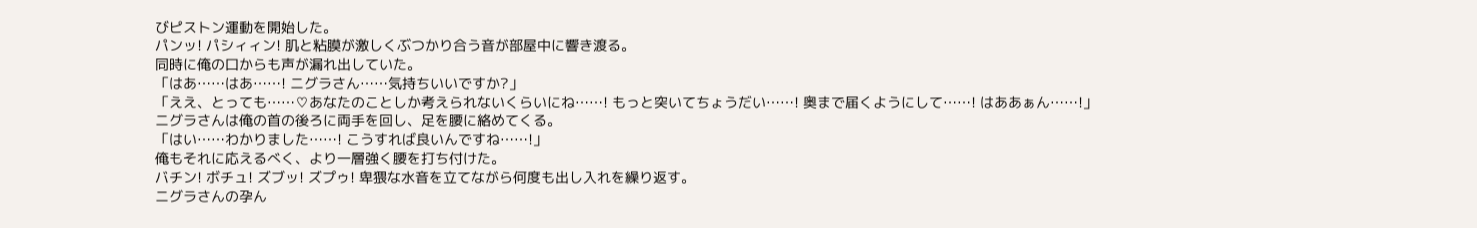びピストン運動を開始した。
パンッ! パシィィン! 肌と粘膜が激しくぶつかり合う音が部屋中に響き渡る。
同時に俺の口からも声が漏れ出していた。
「はあ……はあ……! ニグラさん……気持ちいいですか?」
「ええ、とっても……♡あなたのことしか考えられないくらいにね……! もっと突いてちょうだい……! 奥まで届くようにして……! はああぁん……!」
ニグラさんは俺の首の後ろに両手を回し、足を腰に絡めてくる。
「はい……わかりました……! こうすれば良いんですね……!」
俺もそれに応えるべく、より一層強く腰を打ち付けた。
バチン! ボチュ! ズブッ! ズプゥ! 卑猥な水音を立てながら何度も出し入れを繰り返す。
ニグラさんの孕ん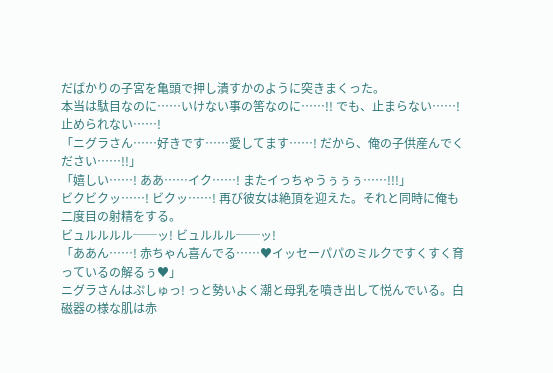だばかりの子宮を亀頭で押し潰すかのように突きまくった。
本当は駄目なのに……いけない事の筈なのに……!! でも、止まらない……! 止められない……!
「ニグラさん……好きです……愛してます……! だから、俺の子供産んでください……!!」
「嬉しい……! ああ……イク……! またイっちゃうぅぅぅ……!!!」
ビクビクッ……! ビクッ……! 再び彼女は絶頂を迎えた。それと同時に俺も二度目の射精をする。
ビュルルルル──ッ! ビュルルル──ッ!
「ああん……! 赤ちゃん喜んでる……♥イッセーパパのミルクですくすく育っているの解るぅ♥」
ニグラさんはぷしゅっ! っと勢いよく潮と母乳を噴き出して悦んでいる。白磁器の様な肌は赤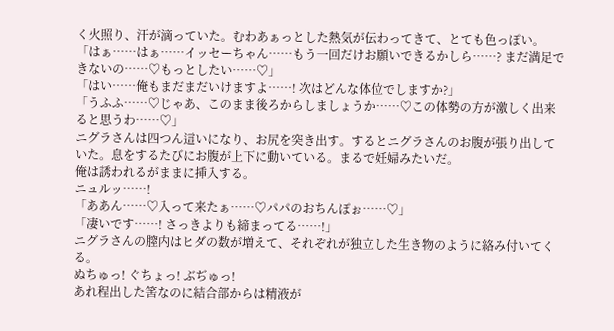く火照り、汗が滴っていた。むわあぁっとした熱気が伝わってきて、とても色っぽい。
「はぁ……はぁ……イッセーちゃん……もう一回だけお願いできるかしら……? まだ満足できないの……♡もっとしたい……♡」
「はい……俺もまだまだいけますよ……! 次はどんな体位でしますか?」
「うふふ……♡じゃあ、このまま後ろからしましょうか……♡この体勢の方が激しく出来ると思うわ……♡」
ニグラさんは四つん這いになり、お尻を突き出す。するとニグラさんのお腹が張り出していた。息をするたびにお腹が上下に動いている。まるで妊婦みたいだ。
俺は誘われるがままに挿入する。
ニュルッ……!
「ああん……♡入って来たぁ……♡パパのおちんぽぉ……♡」
「凄いです……! さっきよりも締まってる……!」
ニグラさんの膣内はヒダの数が増えて、それぞれが独立した生き物のように絡み付いてくる。
ぬちゅっ! ぐちょっ! ぶぢゅっ!
あれ程出した筈なのに結合部からは精液が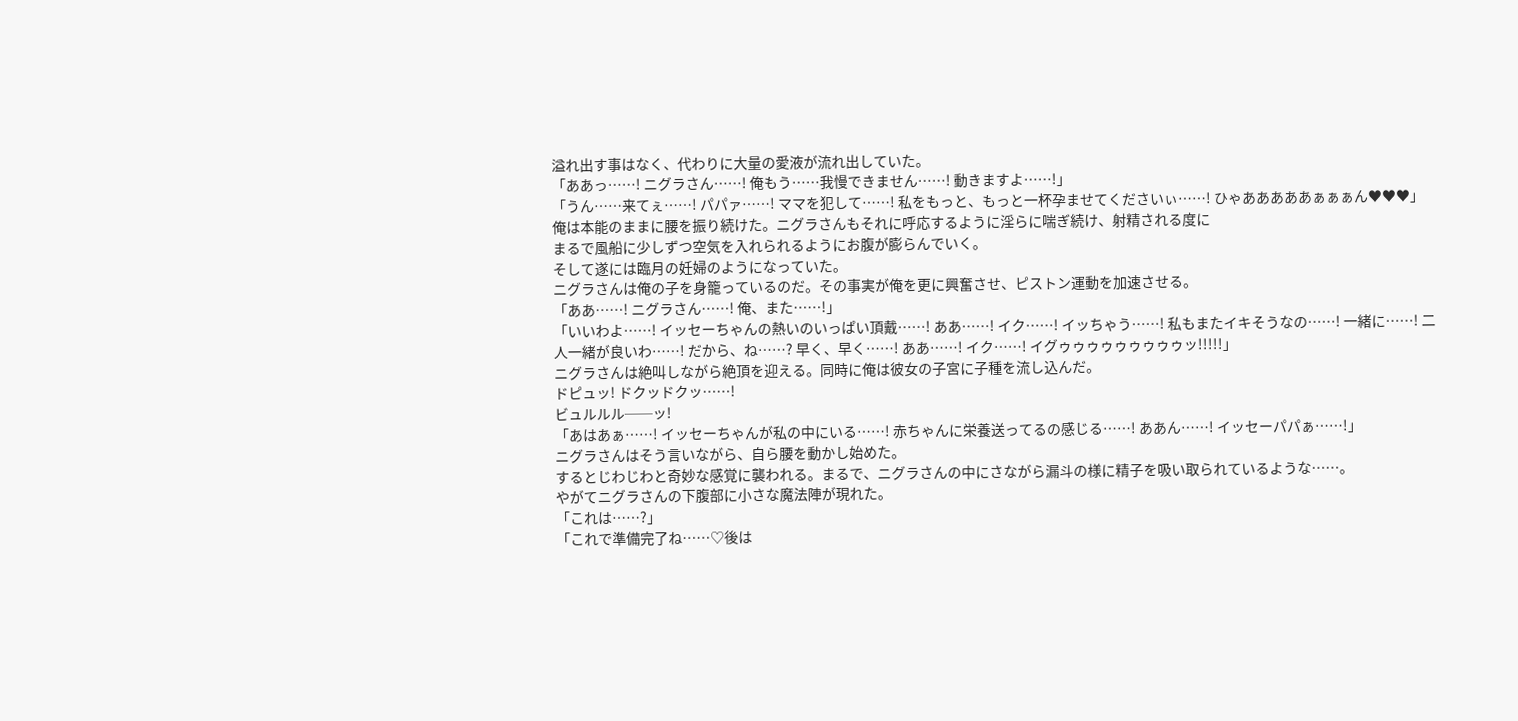溢れ出す事はなく、代わりに大量の愛液が流れ出していた。
「ああっ……! ニグラさん……! 俺もう……我慢できません……! 動きますよ……!」
「うん……来てぇ……! パパァ……! ママを犯して……! 私をもっと、もっと一杯孕ませてくださいぃ……! ひゃあああああぁぁぁん♥♥♥」
俺は本能のままに腰を振り続けた。ニグラさんもそれに呼応するように淫らに喘ぎ続け、射精される度に
まるで風船に少しずつ空気を入れられるようにお腹が膨らんでいく。
そして遂には臨月の妊婦のようになっていた。
ニグラさんは俺の子を身籠っているのだ。その事実が俺を更に興奮させ、ピストン運動を加速させる。
「ああ……! ニグラさん……! 俺、また……!」
「いいわよ……! イッセーちゃんの熱いのいっぱい頂戴……! ああ……! イク……! イッちゃう……! 私もまたイキそうなの……! 一緒に……! 二人一緒が良いわ……! だから、ね……? 早く、早く……! ああ……! イク……! イグゥゥゥゥゥゥゥゥゥッ!!!!!」
ニグラさんは絶叫しながら絶頂を迎える。同時に俺は彼女の子宮に子種を流し込んだ。
ドピュッ! ドクッドクッ……!
ビュルルル──ッ!
「あはあぁ……! イッセーちゃんが私の中にいる……! 赤ちゃんに栄養送ってるの感じる……! ああん……! イッセーパパぁ……!」
ニグラさんはそう言いながら、自ら腰を動かし始めた。
するとじわじわと奇妙な感覚に襲われる。まるで、ニグラさんの中にさながら漏斗の様に精子を吸い取られているような……。
やがてニグラさんの下腹部に小さな魔法陣が現れた。
「これは……?」
「これで準備完了ね……♡後は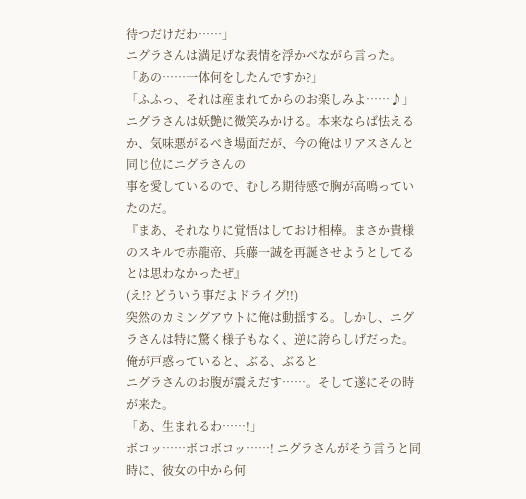待つだけだわ……」
ニグラさんは満足げな表情を浮かべながら言った。
「あの……一体何をしたんですか?」
「ふふっ、それは産まれてからのお楽しみよ……♪」
ニグラさんは妖艶に微笑みかける。本来ならば怯えるか、気味悪がるべき場面だが、今の俺はリアスさんと同じ位にニグラさんの
事を愛しているので、むしろ期待感で胸が高鳴っていたのだ。
『まあ、それなりに覚悟はしておけ相棒。まさか貴様のスキルで赤龍帝、兵藤一誠を再誕させようとしてるとは思わなかったぜ』
(え!? どういう事だよドライグ!!)
突然のカミングアウトに俺は動揺する。しかし、ニグラさんは特に驚く様子もなく、逆に誇らしげだった。
俺が戸惑っていると、ぶる、ぶると
ニグラさんのお腹が震えだす……。そして遂にその時が来た。
「あ、生まれるわ……!」
ボコッ……ボコボコッ……! ニグラさんがそう言うと同時に、彼女の中から何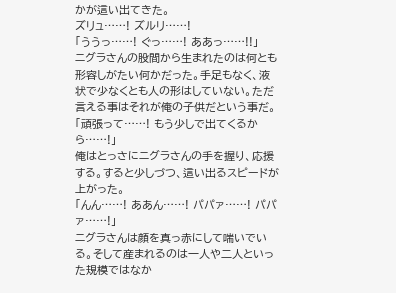かが這い出てきた。
ズリュ……! ズルリ……!
「ううっ……! ぐっ……! ああっ……!!」
ニグラさんの股間から生まれたのは何とも形容しがたい何かだった。手足もなく、液状で少なくとも人の形はしていない。ただ言える事はそれが俺の子供だという事だ。
「頑張って……! もう少しで出てくるから……!」
俺はとっさにニグラさんの手を握り、応援する。すると少しづつ、這い出るスピードが上がった。
「んん……! ああん……! パパァ……! パパァ……!」
ニグラさんは顔を真っ赤にして喘いでいる。そして産まれるのは一人や二人といった規模ではなか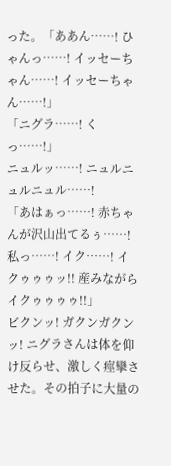った。「ああん……! ひゃんっ……! イッセーちゃん……! イッセーちゃん……!」
「ニグラ……! くっ……!」
ニュルッ……! ニュルニュルニュル……!
「あはぁっ……! 赤ちゃんが沢山出てるぅ……! 私っ……! イク……! イクゥゥゥッ!! 産みながらイクゥゥゥゥ!!」
ビクンッ! ガクンガクンッ! ニグラさんは体を仰け反らせ、激しく痙攣させた。その拍子に大量の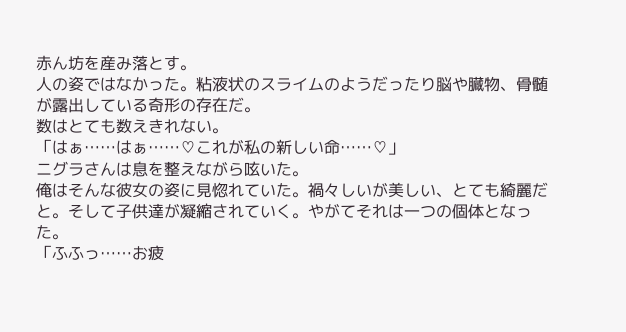赤ん坊を産み落とす。
人の姿ではなかった。粘液状のスライムのようだったり脳や臓物、骨髄が露出している奇形の存在だ。
数はとても数えきれない。
「はぁ……はぁ……♡これが私の新しい命……♡」
ニグラさんは息を整えながら呟いた。
俺はそんな彼女の姿に見惚れていた。禍々しいが美しい、とても綺麗だと。そして子供達が凝縮されていく。やがてそれは一つの個体となった。
「ふふっ……お疲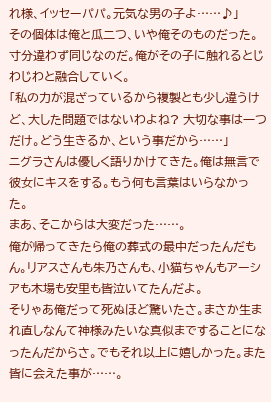れ様、イッセーパパ。元気な男の子よ……♪」
その個体は俺と瓜二つ、いや俺そのものだった。寸分違わず同じなのだ。俺がその子に触れるとじわじわと融合していく。
「私の力が混ざっているから複製とも少し違うけど、大した問題ではないわよね? 大切な事は一つだけ。どう生きるか、という事だから……」
ニグラさんは優しく語りかけてきた。俺は無言で彼女にキスをする。もう何も言葉はいらなかった。
まあ、そこからは大変だった……。
俺が帰ってきたら俺の葬式の最中だったんだもん。リアスさんも朱乃さんも、小猫ちゃんもアーシアも木場も安里も皆泣いてたんだよ。
そりゃあ俺だって死ぬほど驚いたさ。まさか生まれ直しなんて神様みたいな真似まですることになったんだからさ。でもそれ以上に嬉しかった。また皆に会えた事が……。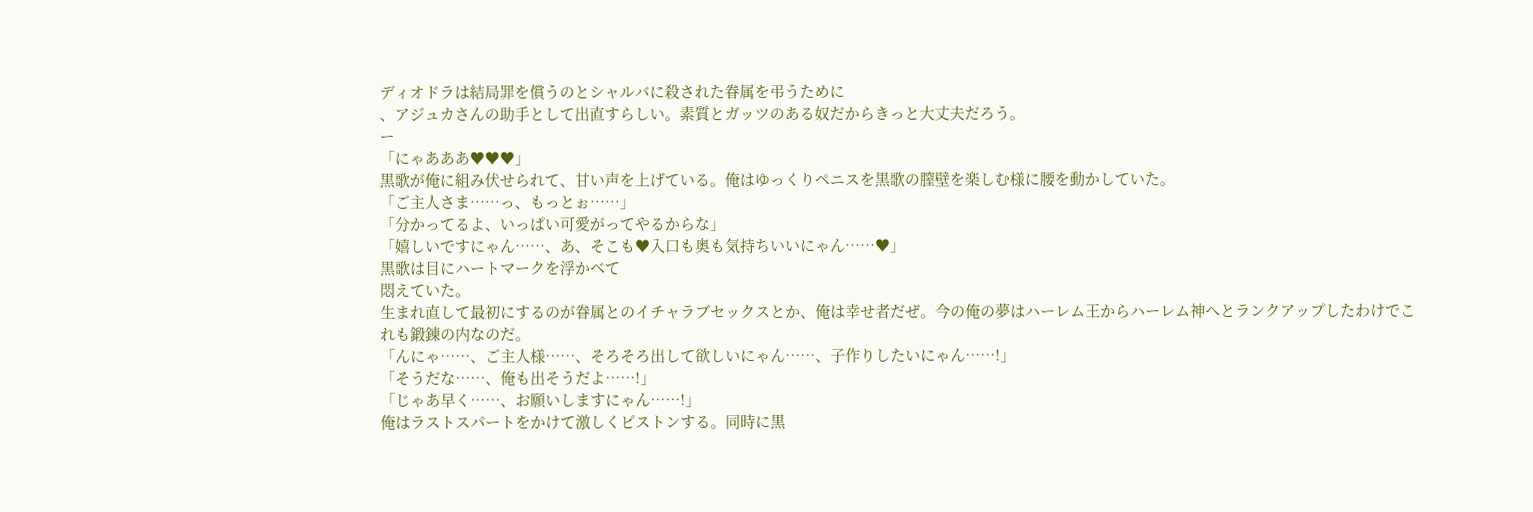ディオドラは結局罪を償うのとシャルバに殺された眷属を弔うために
、アジュカさんの助手として出直すらしい。素質とガッツのある奴だからきっと大丈夫だろう。
ー
「にゃあああ♥♥♥」
黒歌が俺に組み伏せられて、甘い声を上げている。俺はゆっくりペニスを黒歌の膣壁を楽しむ様に腰を動かしていた。
「ご主人さま……っ、もっとぉ……」
「分かってるよ、いっぱい可愛がってやるからな」
「嬉しいですにゃん……、あ、そこも♥入口も奥も気持ちいいにゃん……♥」
黒歌は目にハートマークを浮かべて
悶えていた。
生まれ直して最初にするのが眷属とのイチャラブセックスとか、俺は幸せ者だぜ。今の俺の夢はハーレム王からハーレム神へとランクアップしたわけでこれも鍛錬の内なのだ。
「んにゃ……、ご主人様……、そろそろ出して欲しいにゃん……、子作りしたいにゃん……!」
「そうだな……、俺も出そうだよ……!」
「じゃあ早く……、お願いしますにゃん……!」
俺はラストスパートをかけて激しくピストンする。同時に黒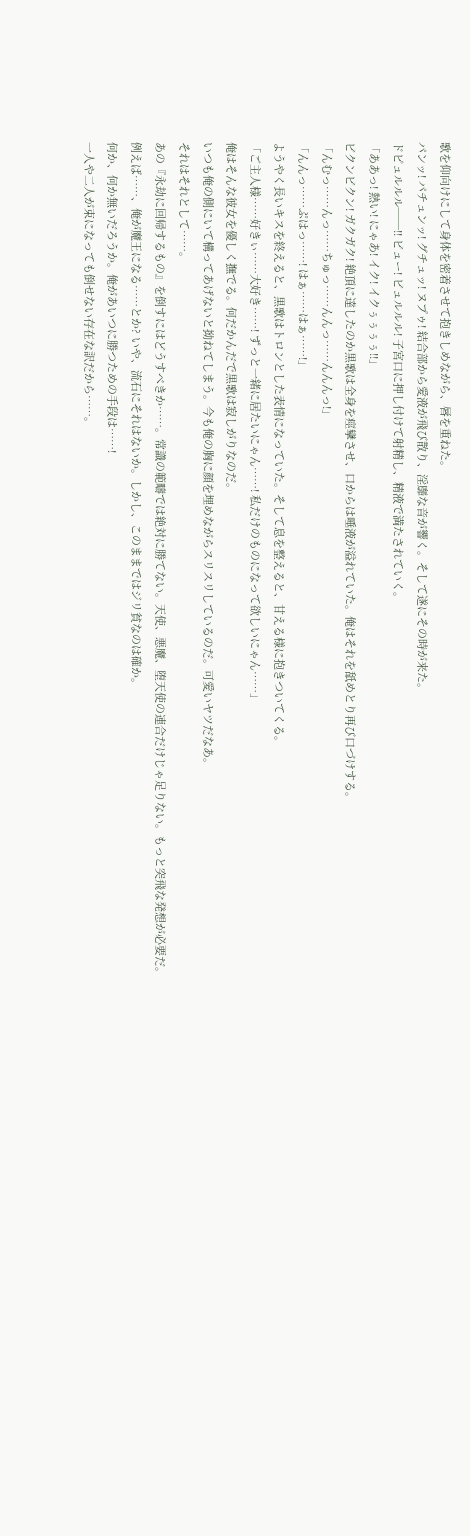歌を仰向けにして身体を密着させて抱きしめながら、唇を重ねた。
パンッ! パチュンッ! グチュッ! ヌプゥ! 結合部から愛液が飛び散り、淫靡な音が響く。そして遂にその時が来た。
ドピュルルル──!! ビュー! ビュルルル! 子宮口に押し付けて射精し、精液で満たされていく。
「ああっ! 熱い! にゃあ! イク! イクぅぅぅぅ!!」
ビクンビクン! ガクガク! 絶頂に達したのか黒歌は全身を痙攣させ、口からは唾液が溢れていた。俺はそれを舐めとり再び口づけする。
「んむっ……んっ……ちゅっ……んんっ……んんんっ!」
「んんっ……ぷはっ……! はぁ……はぁ……!」
ようやく長いキスを終えると、黒歌はトロンとした表情になっていた。そして息を整えると、甘える様に抱きついてくる。
「ご主人様……好きぃ……大好き……! ずっと一緒に居たいにゃん……! 私だけのものになって欲しいにゃん……」
俺はそんな彼女を優しく撫でる。何だかんだで黒歌は寂しがりなのだ。
いつも俺の側にいて構ってあげないと拗ねてしまう。今も俺の胸に顔を埋めながらスリスリしているのだ。可愛いヤツだなあ。
それはそれとして……。
あの『永劫に回帰するもの』を倒すにはどうすべきか……。常識の範疇では絶対に勝てない。天使、悪魔、堕天使の連合だけじゃ足りない。もっと突飛な発想が必要だ。
例えば……、俺が魔王になる……とか? いや、流石にそれはないか。しかし、このままではジリ貧なのは確か。
何か、何か無いだろうか。俺があいつに勝つための手段は……!
一人や二人が束になっても倒せない存在な訳だから……。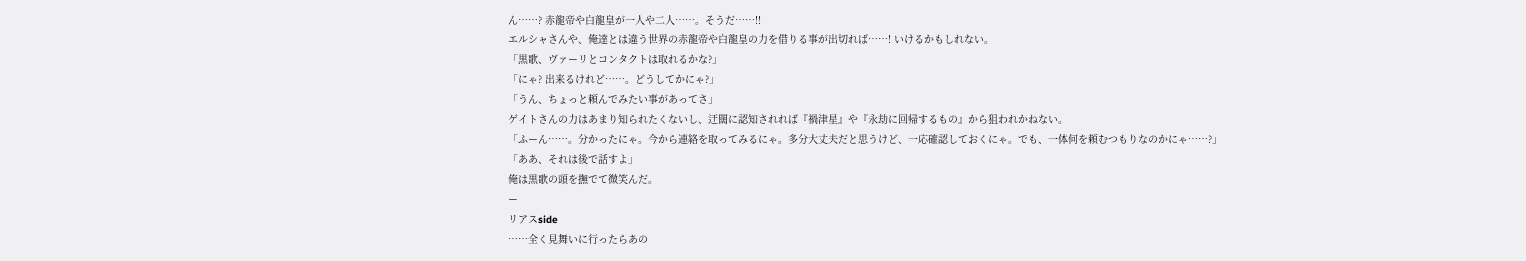ん……? 赤龍帝や白龍皇が一人や二人……。そうだ……!!
エルシャさんや、俺達とは違う世界の赤龍帝や白龍皇の力を借りる事が出切れば……! いけるかもしれない。
「黒歌、ヴァーリとコンタクトは取れるかな?」
「にゃ? 出来るけれど……。どうしてかにゃ?」
「うん、ちょっと頼んでみたい事があってさ」
ゲイトさんの力はあまり知られたくないし、迂闊に認知されれば『禍津星』や『永劫に回帰するもの』から狙われかねない。
「ふーん……。分かったにゃ。今から連絡を取ってみるにゃ。多分大丈夫だと思うけど、一応確認しておくにゃ。でも、一体何を頼むつもりなのかにゃ……?」
「ああ、それは後で話すよ」
俺は黒歌の頭を撫でて微笑んだ。
ー
リアスside
……全く見舞いに行ったらあの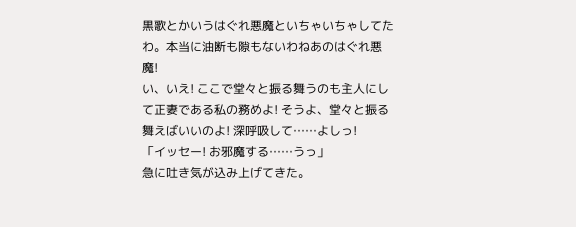黒歌とかいうはぐれ悪魔といちゃいちゃしてたわ。本当に油断も隙もないわねあのはぐれ悪魔!
い、いえ! ここで堂々と振る舞うのも主人にして正妻である私の務めよ! そうよ、堂々と振る舞えばいいのよ! 深呼吸して……よしっ!
「イッセー! お邪魔する……うっ」
急に吐き気が込み上げてきた。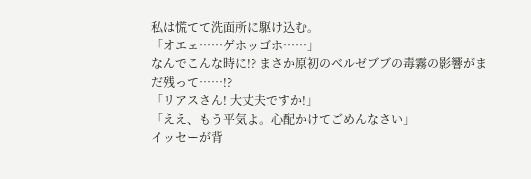私は慌てて洗面所に駆け込む。
「オエェ……ゲホッゴホ……」
なんでこんな時に!? まさか原初のベルゼブブの毒霧の影響がまだ残って……!?
「リアスさん! 大丈夫ですか!」
「ええ、もう平気よ。心配かけてごめんなさい」
イッセーが背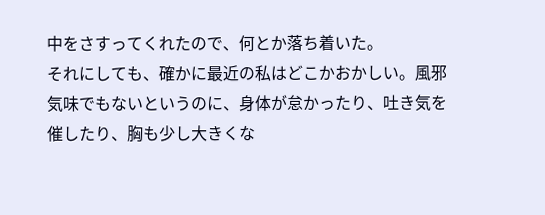中をさすってくれたので、何とか落ち着いた。
それにしても、確かに最近の私はどこかおかしい。風邪気味でもないというのに、身体が怠かったり、吐き気を催したり、胸も少し大きくな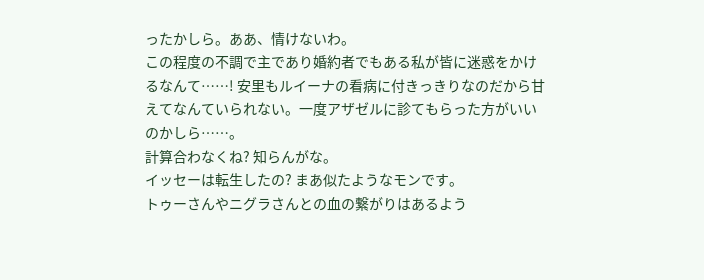ったかしら。ああ、情けないわ。
この程度の不調で主であり婚約者でもある私が皆に迷惑をかけるなんて……! 安里もルイーナの看病に付きっきりなのだから甘えてなんていられない。一度アザゼルに診てもらった方がいいのかしら……。
計算合わなくね? 知らんがな。
イッセーは転生したの? まあ似たようなモンです。
トゥーさんやニグラさんとの血の繋がりはあるよう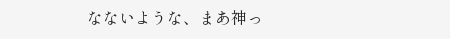なないような、まあ神っ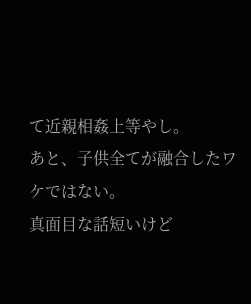て近親相姦上等やし。
あと、子供全てが融合したワケではない。
真面目な話短いけど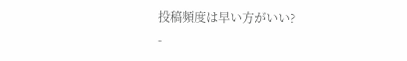投稿頻度は早い方がいい?
-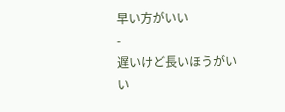早い方がいい
-
遅いけど長いほうがいい